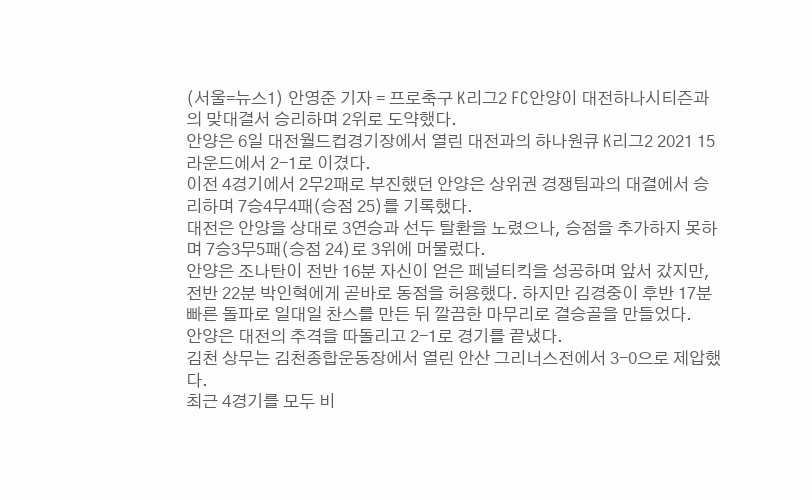(서울=뉴스1) 안영준 기자 = 프로축구 K리그2 FC안양이 대전하나시티즌과의 맞대결서 승리하며 2위로 도약했다.
안양은 6일 대전월드컵경기장에서 열린 대전과의 하나원큐 K리그2 2021 15라운드에서 2-1로 이겼다.
이전 4경기에서 2무2패로 부진했던 안양은 상위권 경쟁팀과의 대결에서 승리하며 7승4무4패(승점 25)를 기록했다.
대전은 안양을 상대로 3연승과 선두 탈환을 노렸으나, 승점을 추가하지 못하며 7승3무5패(승점 24)로 3위에 머물렀다.
안양은 조나탄이 전반 16분 자신이 얻은 페널티킥을 성공하며 앞서 갔지만, 전반 22분 박인혁에게 곧바로 동점을 허용했다. 하지만 김경중이 후반 17분 빠른 돌파로 일대일 찬스를 만든 뒤 깔끔한 마무리로 결승골을 만들었다.
안양은 대전의 추격을 따돌리고 2-1로 경기를 끝냈다.
김천 상무는 김천종합운동장에서 열린 안산 그리너스전에서 3-0으로 제압했다.
최근 4경기를 모두 비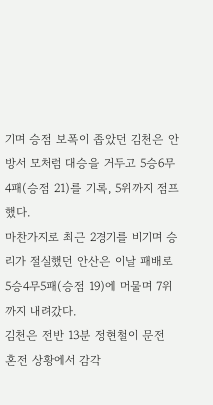기며 승점 보폭이 좁았던 김천은 안방서 모처럼 대승을 거두고 5승6무4패(승점 21)를 기록, 5위까지 점프했다.
마찬가지로 최근 2경기를 비기며 승리가 절실했던 안산은 이날 패배로 5승4무5패(승점 19)에 머물며 7위까지 내려갔다.
김천은 전반 13분 정현철이 문전 혼전 상황에서 감각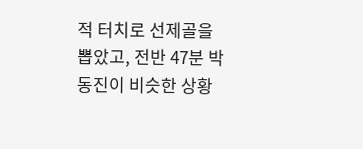적 터치로 선제골을 뽑았고, 전반 47분 박동진이 비슷한 상황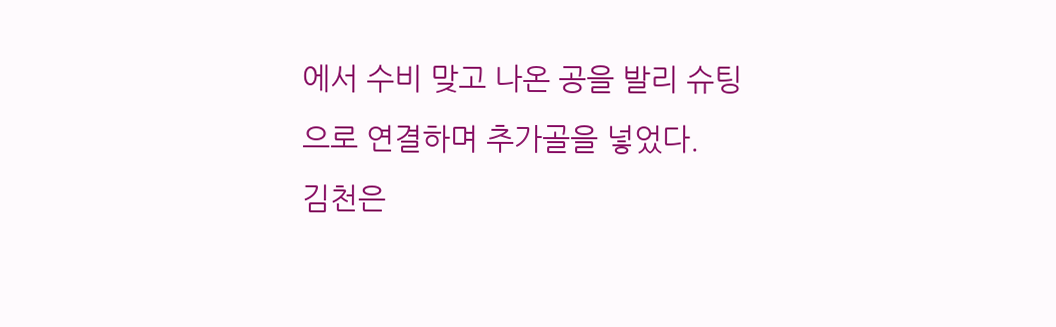에서 수비 맞고 나온 공을 발리 슈팅으로 연결하며 추가골을 넣었다.
김천은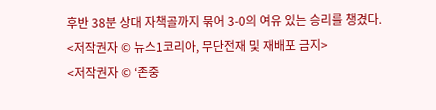후반 38분 상대 자책골까지 묶어 3-0의 여유 있는 승리를 챙겼다.
<저작권자 © 뉴스1코리아, 무단전재 및 재배포 금지>
<저작권자 © ‘존중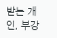받는 개인, 부강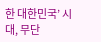한 대한민국’ 시대, 무단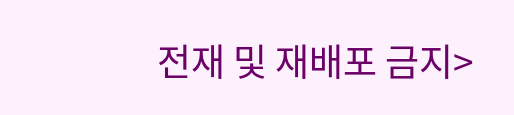전재 및 재배포 금지>